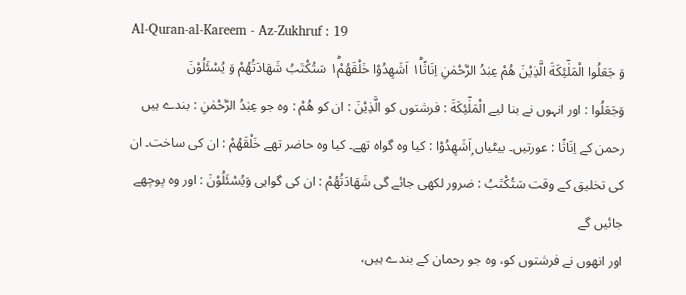Al-Quran-al-Kareem - Az-Zukhruf : 19
وَ جَعَلُوا الْمَلٰٓئِكَةَ الَّذِیْنَ هُمْ عِبٰدُ الرَّحْمٰنِ اِنَاثًا١ؕ اَشَهِدُوْا خَلْقَهُمْ١ؕ سَتُكْتَبُ شَهَادَتُهُمْ وَ یُسْئَلُوْنَ
وَجَعَلُوا : اور انہوں نے بنا لیے الْمَلٰٓئِكَةَ : فرشتوں کو الَّذِيْنَ : ان کو هُمْ : وہ جو عِبٰدُ الرَّحْمٰنِ : بندے ہیں رحمن کے اِنَاثًا : عورتیں۔ بیٹیاں ۭاَشَهِدُوْا : کیا وہ گواہ تھے۔ کیا وہ حاضر تھے خَلْقَهُمْ : ان کی ساخت۔ ان کی تخلیق کے وقت سَتُكْتَبُ : ضرور لکھی جائے گی شَهَادَتُهُمْ : ان کی گواہی وَيُسْئَلُوْنَ : اور وہ پوچھے جائیں گے
اور انھوں نے فرشتوں کو، وہ جو رحمان کے بندے ہیں،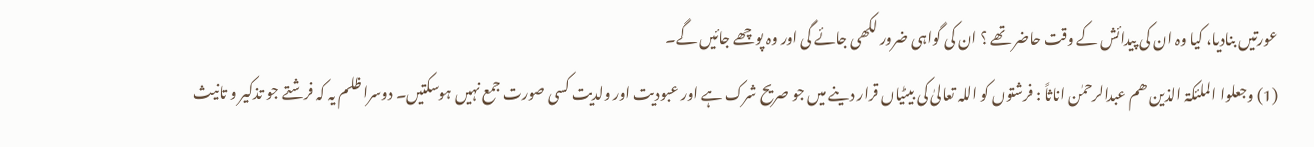عورتیں بنادیا، کیا وہ ان کی پیدائش کے وقت حاضر تھے ؟ ان کی گواہی ضرور لکھی جائے گی اور وہ پوچھے جائیں گے۔
(1) وجعلوا الملئکۃ الذین ھم عبدالرحمٰن اناثاً : فرشتوں کو اللہ تعالیٰ کی بیٹیاں قرار دینے میں جو صریح شرک ہے اور عبودیت اور ولدیت کسی صورت جمع نہیں ہوسکتیں۔ دوسرا ظلم یہ کہ فرشتے جو تذکیر و تانیث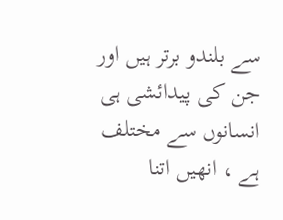سے بلندو برتر ہیں اور جن کی پیدائشی ہی انسانوں سے مختلف ہے ، انھیں اتنا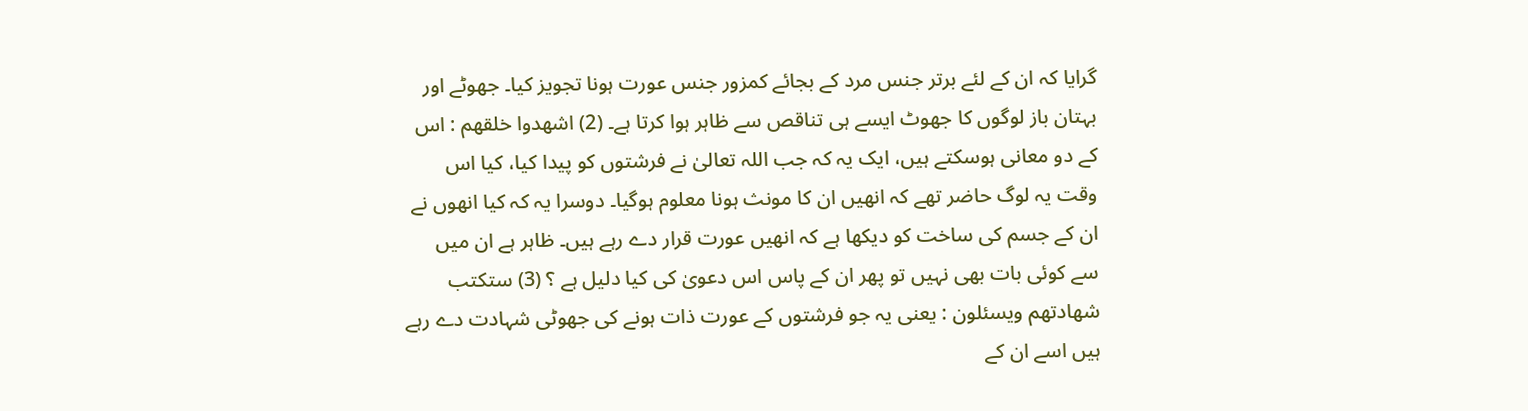گرایا کہ ان کے لئے برتر جنس مرد کے بجائے کمزور جنس عورت ہونا تجویز کیا۔ جھوٹے اور بہتان باز لوگوں کا جھوٹ ایسے ہی تناقص سے ظاہر ہوا کرتا ہے۔ (2) اشھدوا خلقھم : اس کے دو معانی ہوسکتے ہیں، ایک یہ کہ جب اللہ تعالیٰ نے فرشتوں کو پیدا کیا، کیا اس وقت یہ لوگ حاضر تھے کہ انھیں ان کا مونث ہونا معلوم ہوگیا۔ دوسرا یہ کہ کیا انھوں نے ان کے جسم کی ساخت کو دیکھا ہے کہ انھیں عورت قرار دے رہے ہیں۔ ظاہر ہے ان میں سے کوئی بات بھی نہیں تو پھر ان کے پاس اس دعویٰ کی کیا دلیل ہے ؟ (3) ستکتب شھادتھم ویسئلون : یعنی یہ جو فرشتوں کے عورت ذات ہونے کی جھوٹی شہادت دے رہے ہیں اسے ان کے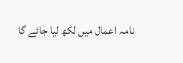نامہ اعمال میں لکھ لیا جائے گا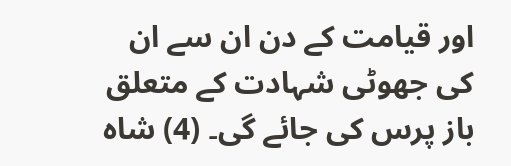اور قیامت کے دن ان سے ان کی جھوٹی شہادت کے متعلق باز پرس کی جائے گی۔ (4) شاہ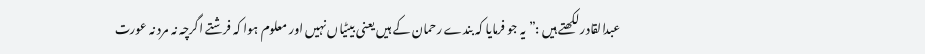عبدالقادر لکھتے ہیں :”یہ جو فرمایا کہ بندے رحمان کے ہیں یعنی بیٹیاں نہیں اور معلوم ہوا کہ فرشتے اگرچہ نہ مرد نہ عورت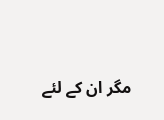مگر ان کے لئے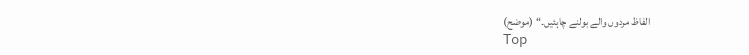الفاظ مردوں والے بولنے چاہئیں۔“ (موضح)
Top